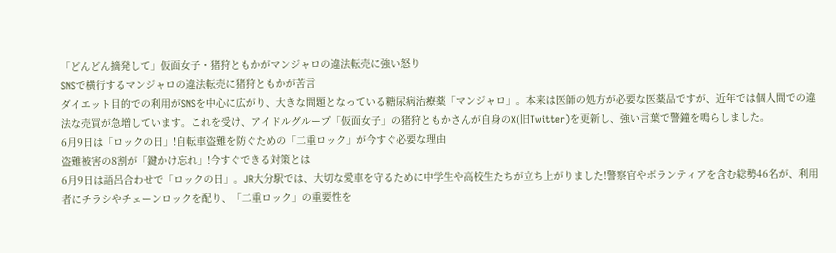「どんどん摘発して」仮面女子・猪狩ともかがマンジャロの違法転売に強い怒り
SNSで横行するマンジャロの違法転売に猪狩ともかが苦言
ダイエット目的での利用がSNSを中心に広がり、大きな問題となっている糖尿病治療薬「マンジャロ」。本来は医師の処方が必要な医薬品ですが、近年では個人間での違法な売買が急増しています。これを受け、アイドルグループ「仮面女子」の猪狩ともかさんが自身のX(旧Twitter)を更新し、強い言葉で警鐘を鳴らしました。
6月9日は「ロックの日」!自転車盗難を防ぐための「二重ロック」が今すぐ必要な理由
盗難被害の8割が「鍵かけ忘れ」!今すぐできる対策とは
6月9日は語呂合わせで「ロックの日」。JR大分駅では、大切な愛車を守るために中学生や高校生たちが立ち上がりました!警察官やボランティアを含む総勢46名が、利用者にチラシやチェーンロックを配り、「二重ロック」の重要性を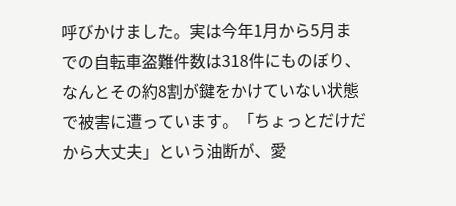呼びかけました。実は今年1月から5月までの自転車盗難件数は318件にものぼり、なんとその約8割が鍵をかけていない状態で被害に遭っています。「ちょっとだけだから大丈夫」という油断が、愛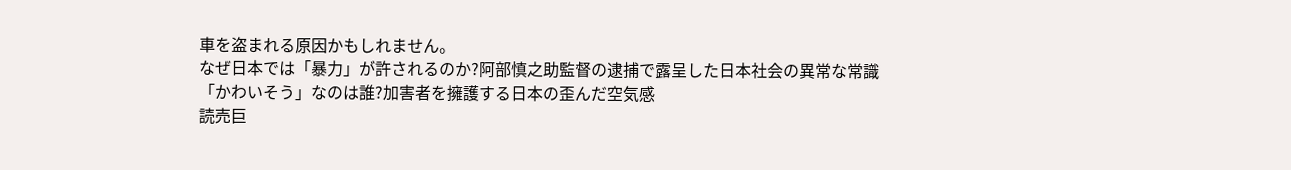車を盗まれる原因かもしれません。
なぜ日本では「暴力」が許されるのか?阿部慎之助監督の逮捕で露呈した日本社会の異常な常識
「かわいそう」なのは誰?加害者を擁護する日本の歪んだ空気感
読売巨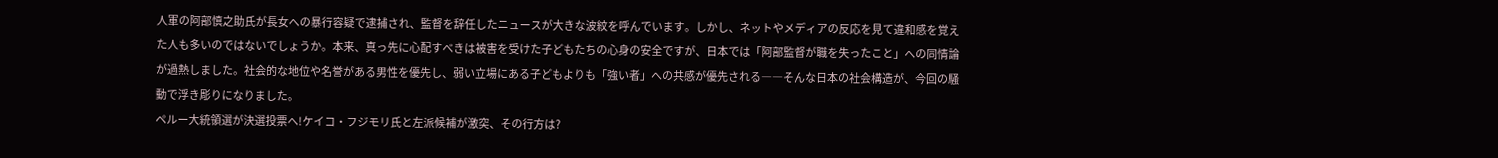人軍の阿部慎之助氏が長女への暴行容疑で逮捕され、監督を辞任したニュースが大きな波紋を呼んでいます。しかし、ネットやメディアの反応を見て違和感を覚えた人も多いのではないでしょうか。本来、真っ先に心配すべきは被害を受けた子どもたちの心身の安全ですが、日本では「阿部監督が職を失ったこと」への同情論が過熱しました。社会的な地位や名誉がある男性を優先し、弱い立場にある子どもよりも「強い者」への共感が優先される――そんな日本の社会構造が、今回の騒動で浮き彫りになりました。
ペルー大統領選が決選投票へ!ケイコ・フジモリ氏と左派候補が激突、その行方は?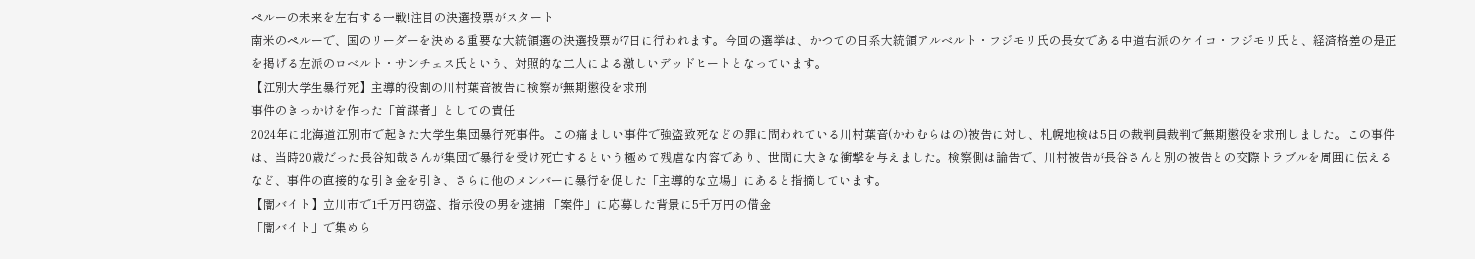ペルーの未来を左右する一戦!注目の決選投票がスタート
南米のペルーで、国のリーダーを決める重要な大統領選の決選投票が7日に行われます。今回の選挙は、かつての日系大統領アルベルト・フジモリ氏の長女である中道右派のケイコ・フジモリ氏と、経済格差の是正を掲げる左派のロベルト・サンチェス氏という、対照的な二人による激しいデッドヒートとなっています。
【江別大学生暴行死】主導的役割の川村葉音被告に検察が無期懲役を求刑
事件のきっかけを作った「首謀者」としての責任
2024年に北海道江別市で起きた大学生集団暴行死事件。この痛ましい事件で強盗致死などの罪に問われている川村葉音(かわむらはの)被告に対し、札幌地検は5日の裁判員裁判で無期懲役を求刑しました。この事件は、当時20歳だった長谷知哉さんが集団で暴行を受け死亡するという極めて残虐な内容であり、世間に大きな衝撃を与えました。検察側は論告で、川村被告が長谷さんと別の被告との交際トラブルを周囲に伝えるなど、事件の直接的な引き金を引き、さらに他のメンバーに暴行を促した「主導的な立場」にあると指摘しています。
【闇バイト】立川市で1千万円窃盗、指示役の男を逮捕 「案件」に応募した背景に5千万円の借金
「闇バイト」で集めら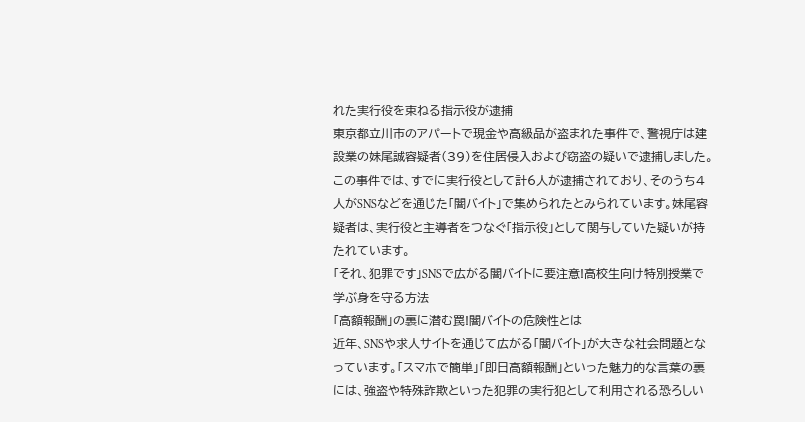れた実行役を束ねる指示役が逮捕
東京都立川市のアパートで現金や高級品が盗まれた事件で、警視庁は建設業の妹尾誠容疑者(39)を住居侵入および窃盗の疑いで逮捕しました。この事件では、すでに実行役として計6人が逮捕されており、そのうち4人がSNSなどを通じた「闇バイト」で集められたとみられています。妹尾容疑者は、実行役と主導者をつなぐ「指示役」として関与していた疑いが持たれています。
「それ、犯罪です」SNSで広がる闇バイトに要注意!高校生向け特別授業で学ぶ身を守る方法
「高額報酬」の裏に潜む罠!闇バイトの危険性とは
近年、SNSや求人サイトを通じて広がる「闇バイト」が大きな社会問題となっています。「スマホで簡単」「即日高額報酬」といった魅力的な言葉の裏には、強盗や特殊詐欺といった犯罪の実行犯として利用される恐ろしい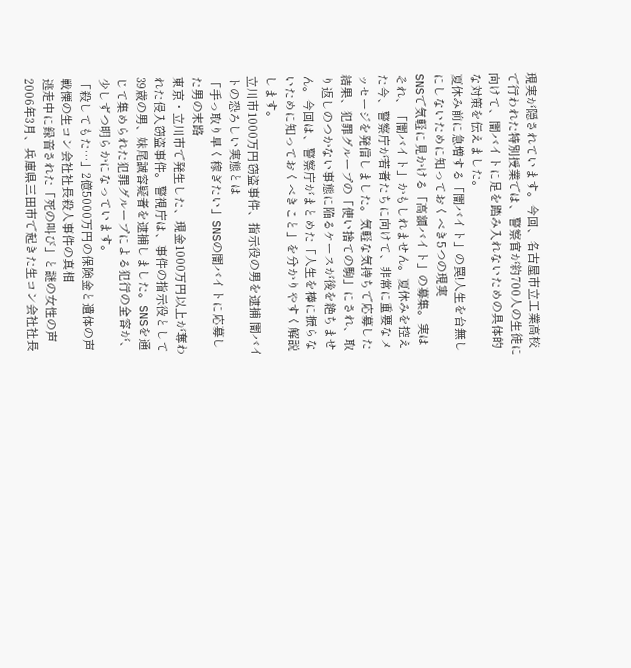現実が隠されています。今回、名古屋市立工業高校で行われた特別授業では、警察官が約700人の生徒に向けて、闇バイトに足を踏み入れないための具体的な対策を伝えました。
夏休み前に急増する「闇バイト」の罠!人生を台無しにしないために知っておくべき5つの現実
SNSで気軽に見かける「高額バイト」の募集。実はそれ、「闇バイト」かもしれません。夏休みを控えた今、警察庁が若者たちに向けて、非常に重要なメッセージを発信しました。気軽な気持ちで応募した結果、犯罪グループの「使い捨ての駒」にされ、取り返しのつかない事態に陥るケースが後を絶ちません。今回は、警察庁がまとめた「人生を棒に振らないために知っておくべきこと」を分かりやすく解説します。
立川市1000万円窃盗事件、指示役の男を逮捕 闇バイトの恐ろしい実態とは
「手っ取り早く稼ぎたい」SNSの闇バイトに応募した男の末路
東京・立川市で発生した、現金1000万円以上が奪われた侵入窃盗事件。警視庁は、事件の指示役として39歳の男、妹尾誠容疑者を逮捕しました。SNSを通じて集められた犯罪グループによる犯行の全容が、少しずつ明らかになっています。
「殺してもた…」2億5000万円の保険金と遺体の声 戦慄の生コン会社社長殺人事件の真相
逃走中に録音された「死の叫び」と謎の女性の声
2006年3月、兵庫県三田市で起きた生コン会社社長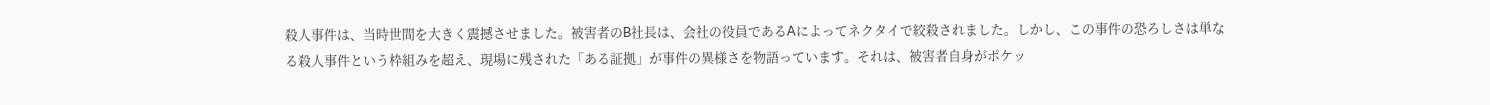殺人事件は、当時世間を大きく震撼させました。被害者のB社長は、会社の役員であるAによってネクタイで絞殺されました。しかし、この事件の恐ろしさは単なる殺人事件という枠組みを超え、現場に残された「ある証拠」が事件の異様さを物語っています。それは、被害者自身がポケッ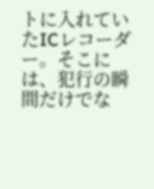トに入れていたICレコーダー。そこには、犯行の瞬間だけでな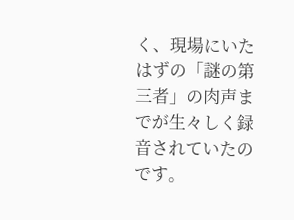く、現場にいたはずの「謎の第三者」の肉声までが生々しく録音されていたのです。